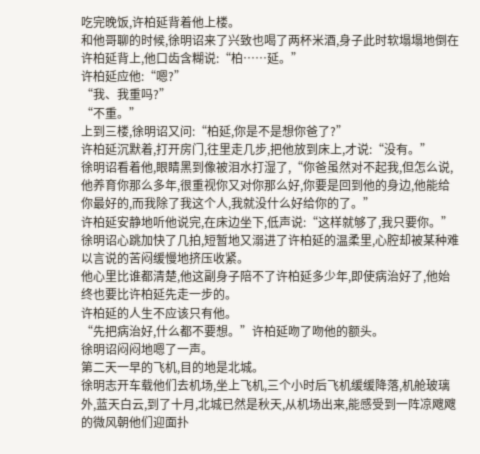吃完晚饭,许柏延背着他上楼。
和他哥聊的时候,徐明诏来了兴致也喝了两杯米酒,身子此时软塌塌地倒在许柏延背上,他口齿含糊说:“柏……延。”
许柏延应他:“嗯?”
“我、我重吗?”
“不重。”
上到三楼,徐明诏又问:“柏延,你是不是想你爸了?”
许柏延沉默着,打开房门,往里走几步,把他放到床上,才说:“没有。”
徐明诏看着他,眼睛黑到像被泪水打湿了,“你爸虽然对不起我,但怎么说,他养育你那么多年,很重视你又对你那么好,你要是回到他的身边,他能给你最好的,而我除了我这个人,我就没什么好给你的了。”
许柏延安静地听他说完,在床边坐下,低声说:“这样就够了,我只要你。”
徐明诏心跳加快了几拍,短暂地又溺进了许柏延的温柔里,心腔却被某种难以言说的苦闷缓慢地挤压收紧。
他心里比谁都清楚,他这副身子陪不了许柏延多少年,即使病治好了,他始终也要比许柏延先走一步的。
许柏延的人生不应该只有他。
“先把病治好,什么都不要想。”许柏延吻了吻他的额头。
徐明诏闷闷地嗯了一声。
第二天一早的飞机,目的地是北城。
徐明志开车载他们去机场,坐上飞机,三个小时后飞机缓缓降落,机舱玻璃外,蓝天白云,到了十月,北城已然是秋天,从机场出来,能感受到一阵凉飕飕的微风朝他们迎面扑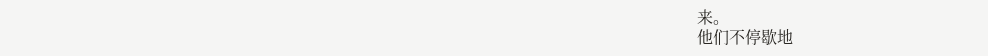来。
他们不停歇地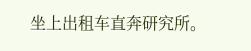坐上出租车直奔研究所。